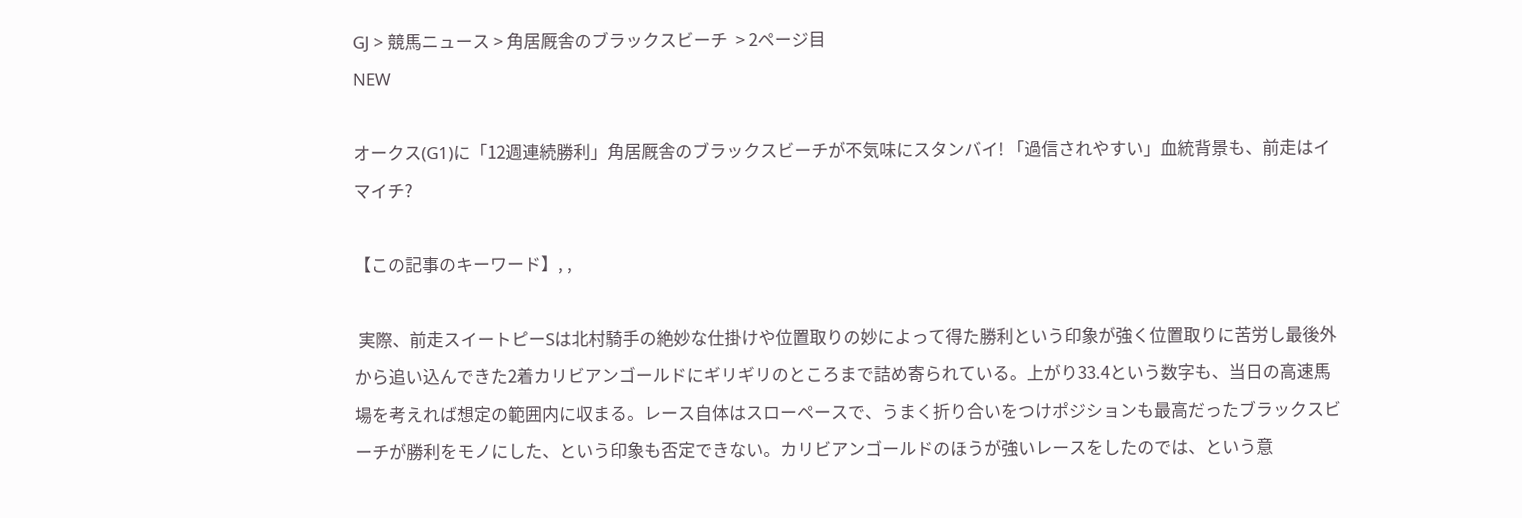GJ > 競馬ニュース > 角居厩舎のブラックスビーチ  > 2ページ目
NEW

オークス(G1)に「12週連続勝利」角居厩舎のブラックスビーチが不気味にスタンバイ! 「過信されやすい」血統背景も、前走はイマイチ?

【この記事のキーワード】, ,

 実際、前走スイートピーSは北村騎手の絶妙な仕掛けや位置取りの妙によって得た勝利という印象が強く位置取りに苦労し最後外から追い込んできた2着カリビアンゴールドにギリギリのところまで詰め寄られている。上がり33.4という数字も、当日の高速馬場を考えれば想定の範囲内に収まる。レース自体はスローペースで、うまく折り合いをつけポジションも最高だったブラックスビーチが勝利をモノにした、という印象も否定できない。カリビアンゴールドのほうが強いレースをしたのでは、という意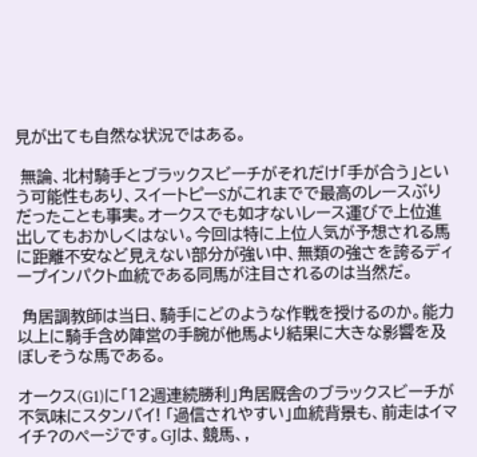見が出ても自然な状況ではある。

 無論、北村騎手とブラックスビーチがそれだけ「手が合う」という可能性もあり、スイートピーSがこれまでで最高のレースぶりだったことも事実。オークスでも如才ないレース運びで上位進出してもおかしくはない。今回は特に上位人気が予想される馬に距離不安など見えない部分が強い中、無類の強さを誇るディープインパクト血統である同馬が注目されるのは当然だ。

 角居調教師は当日、騎手にどのような作戦を授けるのか。能力以上に騎手含め陣営の手腕が他馬より結果に大きな影響を及ぼしそうな馬である。

オークス(G1)に「12週連続勝利」角居厩舎のブラックスビーチが不気味にスタンバイ! 「過信されやすい」血統背景も、前走はイマイチ?のページです。GJは、競馬、,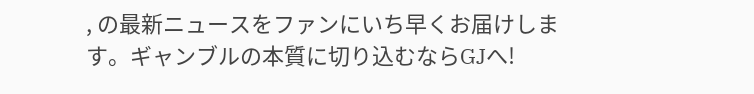, の最新ニュースをファンにいち早くお届けします。ギャンブルの本質に切り込むならGJへ!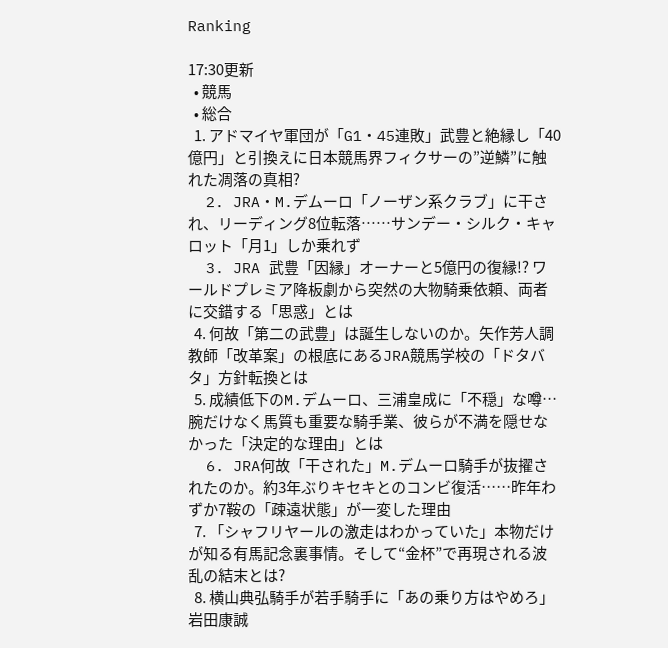Ranking

17:30更新
  • 競馬
  • 総合
  1. アドマイヤ軍団が「G1・45連敗」武豊と絶縁し「40億円」と引換えに日本競馬界フィクサーの”逆鱗”に触れた凋落の真相?
  2. JRA・M.デムーロ「ノーザン系クラブ」に干され、リーディング8位転落……サンデー・シルク・キャロット「月1」しか乗れず
  3. JRA 武豊「因縁」オーナーと5億円の復縁!? ワールドプレミア降板劇から突然の大物騎乗依頼、両者に交錯する「思惑」とは
  4. 何故「第二の武豊」は誕生しないのか。矢作芳人調教師「改革案」の根底にあるJRA競馬学校の「ドタバタ」方針転換とは
  5. 成績低下のM.デムーロ、三浦皇成に「不穏」な噂…腕だけなく馬質も重要な騎手業、彼らが不満を隠せなかった「決定的な理由」とは
  6. JRA何故「干された」M.デムーロ騎手が抜擢されたのか。約3年ぶりキセキとのコンビ復活……昨年わずか7鞍の「疎遠状態」が一変した理由
  7. 「シャフリヤールの激走はわかっていた」本物だけが知る有馬記念裏事情。そして“金杯”で再現される波乱の結末とは?
  8. 横山典弘騎手が若手騎手に「あの乗り方はやめろ」岩田康誠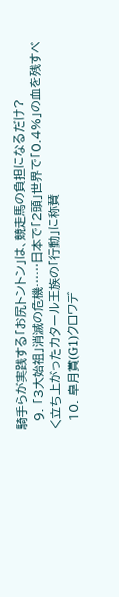騎手らが実践する「お尻トントン」は、競走馬の負担になるだけ?
  9. 「3大始祖」消滅の危機……日本で「2頭」世界で「0.4%」の血を残すべく立ち上がったカタール王族の「行動」に称賛
  10. 皐月賞(G1)クロワデ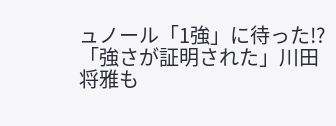ュノール「1強」に待った!? 「強さが証明された」川田将雅も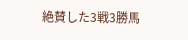絶賛した3戦3勝馬